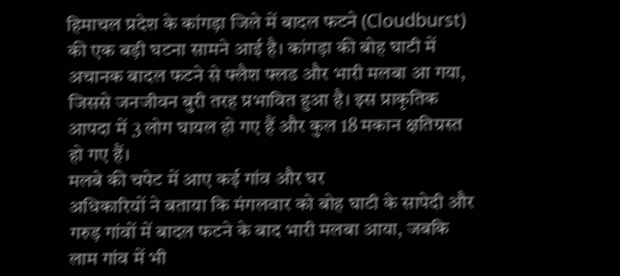हिमाचल प्रदेश के कांगड़ा जिले में बादल फटने (Cloudburst) की एक बड़ी घटना सामने आई है। कांगड़ा की बोह घाटी में अचानक बादल फटने से फ्लैश फ्लड और भारी मलबा आ गया, जिससे जनजीवन बुरी तरह प्रभावित हुआ है। इस प्राकृतिक आपदा में 3 लोग घायल हो गए हैं और कुल 18 मकान क्षतिग्रस्त हो गए हैं।
मलबे की चपेट में आए कई गांव और घर
अधिकारियों ने बताया कि मंगलवार को बोह घाटी के सापेदी और गरुड़ गांवों में बादल फटने के बाद भारी मलबा आया, जबकि लाम गांव में भी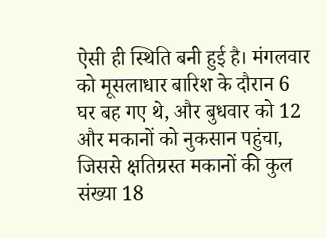ऐसी ही स्थिति बनी हुई है। मंगलवार को मूसलाधार बारिश के दौरान 6 घर बह गए थे, और बुधवार को 12 और मकानों को नुकसान पहुंचा, जिससे क्षतिग्रस्त मकानों की कुल संख्या 18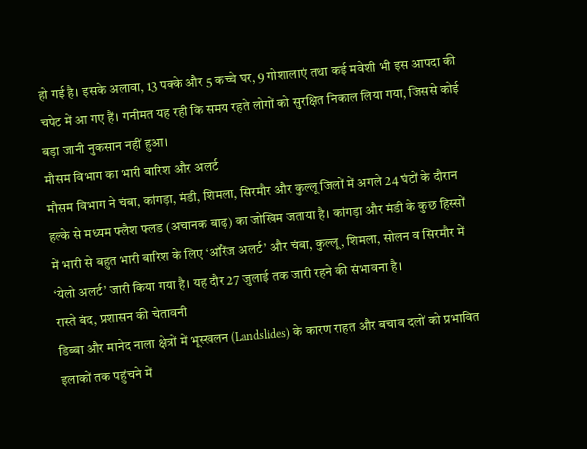हो गई है। इसके अलावा, 13 पक्के और 5 कच्चे घर, 9 गोशालाएं तथा कई मवेशी भी इस आपदा की चपेट में आ गए हैं। गनीमत यह रही कि समय रहते लोगों को सुरक्षित निकाल लिया गया, जिससे कोई बड़ा जानी नुकसान नहीं हुआ।
मौसम विभाग का भारी बारिश और अलर्ट
मौसम विभाग ने चंबा, कांगड़ा, मंडी, शिमला, सिरमौर और कुल्लू जिलों में अगले 24 घंटों के दौरान हल्के से मध्यम फ्लैश फ्लड (अचानक बाढ़) का जोखिम जताया है। कांगड़ा और मंडी के कुछ हिस्सों में भारी से बहुत भारी बारिश के लिए ‘ऑरेंज अलर्ट’ और चंबा, कुल्लू, शिमला, सोलन व सिरमौर में ‘येलो अलर्ट’ जारी किया गया है। यह दौर 27 जुलाई तक जारी रहने की संभावना है।
रास्ते बंद, प्रशासन की चेतावनी
डिब्बा और मानेद नाला क्षेत्रों में भूस्खलन (Landslides) के कारण राहत और बचाव दलों को प्रभावित इलाकों तक पहुंचने में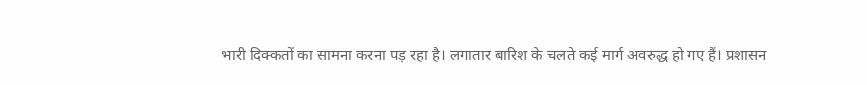भारी दिक्कतों का सामना करना पड़ रहा है। लगातार बारिश के चलते कई मार्ग अवरुद्ध हो गए हैं। प्रशासन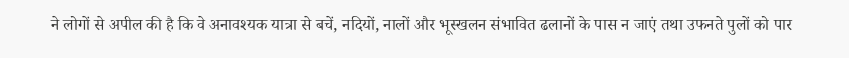ने लोगों से अपील की है कि वे अनावश्यक यात्रा से बचें, नदियों, नालों और भूस्खलन संभावित ढलानों के पास न जाएं तथा उफनते पुलों को पार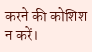करने की कोशिश न करें।